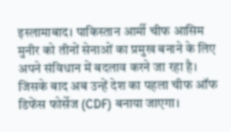इस्लामाबाद। पाकिस्तान आर्मी चीफ आसिम मुनीर को तीनों सेनाओं का प्रमुख बनाने के लिए अपने संविधान में बदलाव करने जा रहा है। जिसके बाद अब उन्हें देश का पहला चीफ ऑफ डिफेंस फोर्सेज (CDF) बनाया जाएगा।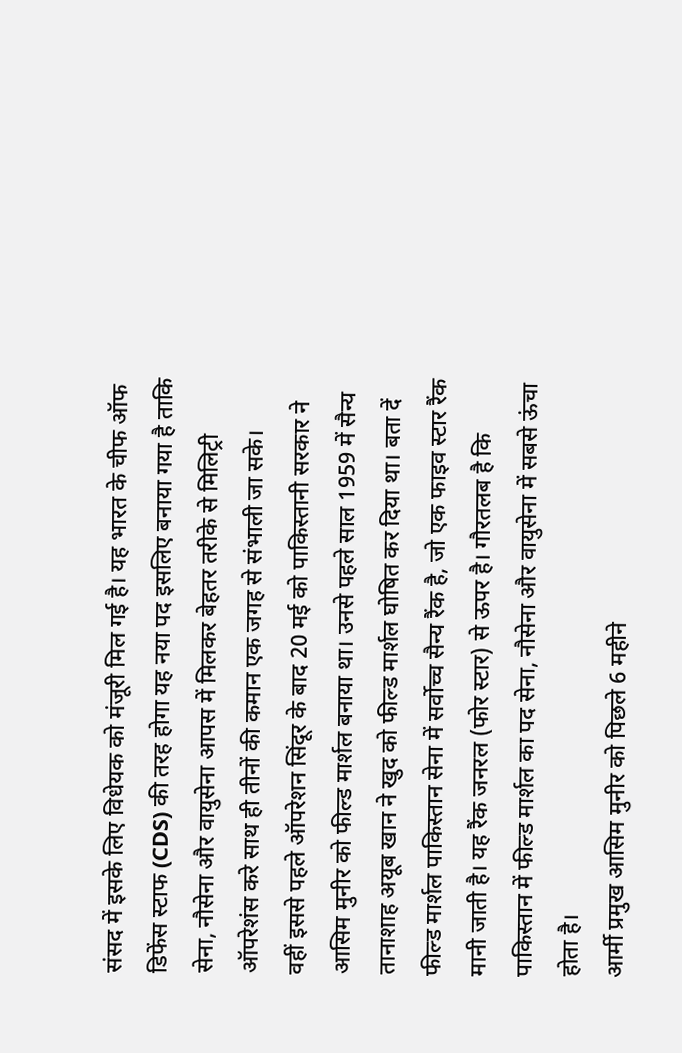संसद में इसके लिए विधेयक को मंजूरी मिल गई है। यह भारत के चीफ ऑफ डिफेंस स्टाफ (CDS) की तरह होगा यह नया पद इसलिए बनाया गया है ताकि सेना, नौसेना और वायुसेना आपस में मिलकर बेहतर तरीके से मिलिट्री ऑपरेशंस करे साथ ही तीनों की कमान एक जगह से संभाली जा सके।
वहीं इससे पहले ऑपरेशन सिंदूर के बाद 20 मई को पाकिस्तानी सरकार ने आसिम मुनीर को फील्ड मार्शल बनाया था। उनसे पहले साल 1959 में सैन्य तानाशाह अयूब खान ने खुद को फील्ड मार्शल घोषित कर दिया था। बता दें फील्ड मार्शल पाकिस्तान सेना में सर्वोच्च सैन्य रैंक है, जो एक फाइव स्टार रैंक मानी जाती है। यह रैंक जनरल (फोर स्टार) से ऊपर है। गौरतलब है कि पाकिस्तान में फील्ड मार्शल का पद सेना, नौसेना और वायुसेना में सबसे ऊंचा होता है।
आर्मी प्रमुख आसिम मुनीर को पिछले 6 महीने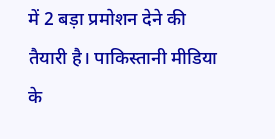में 2 बड़ा प्रमोशन देने की तैयारी है। पाकिस्तानी मीडिया के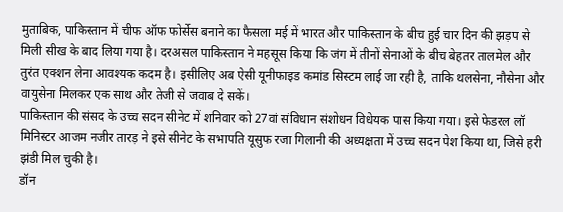मुताबिक, पाकिस्तान में चीफ ऑफ फोर्सेस बनाने का फैसला मई में भारत और पाकिस्तान के बीच हुई चार दिन की झड़प से मिली सीख के बाद लिया गया है। दरअसल पाकिस्तान ने महसूस किया कि जंग में तीनों सेनाओं के बीच बेहतर तालमेल और तुरंत एक्शन लेना आवश्यक कदम है। इसीलिए अब ऐसी यूनीफाइड कमांड सिस्टम लाई जा रही है, ताकि थलसेना, नौसेना और वायुसेना मिलकर एक साथ और तेजी से जवाब दे सकें।
पाकिस्तान की संसद के उच्च सदन सीनेट में शनिवार को 27वां संविधान संशोधन विधेयक पास किया गया। इसे फेडरल लॉ मिनिस्टर आजम नजीर तारड़ ने इसे सीनेट के सभापति यूसुफ रजा गिलानी की अध्यक्षता में उच्च सदन पेश किया था, जिसे हरी झंडी मिल चुकी है।
डॉन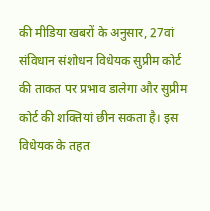की मीडिया खबरों के अनुसार, 27वां संविधान संशोधन विधेयक सुप्रीम कोर्ट की ताकत पर प्रभाव डालेगा और सुप्रीम कोर्ट की शक्तियां छीन सकता है। इस विधेयक के तहत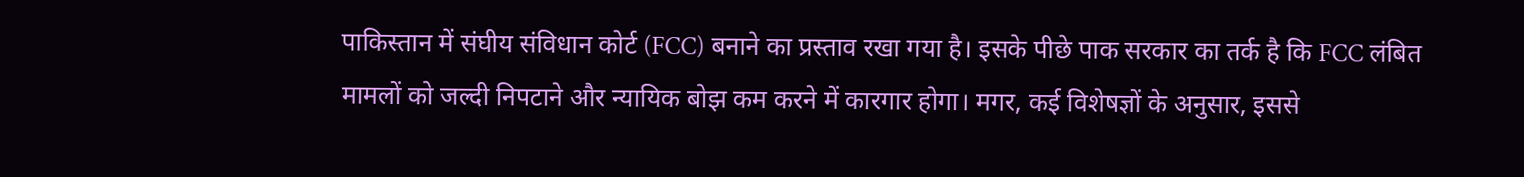पाकिस्तान में संघीय संविधान कोर्ट (FCC) बनाने का प्रस्ताव रखा गया है। इसके पीछे पाक सरकार का तर्क है कि FCC लंबित मामलों को जल्दी निपटाने और न्यायिक बोझ कम करने में कारगार होगा। मगर, कई विशेषज्ञों के अनुसार, इससे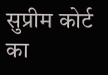सुप्रीम कोर्ट का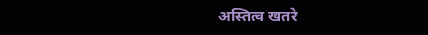अस्तित्व खतरे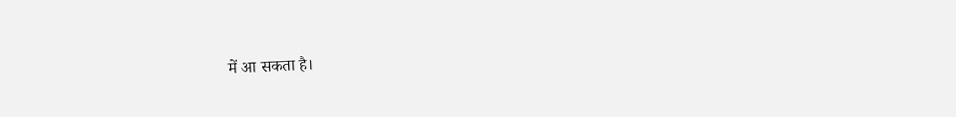में आ सकता है।